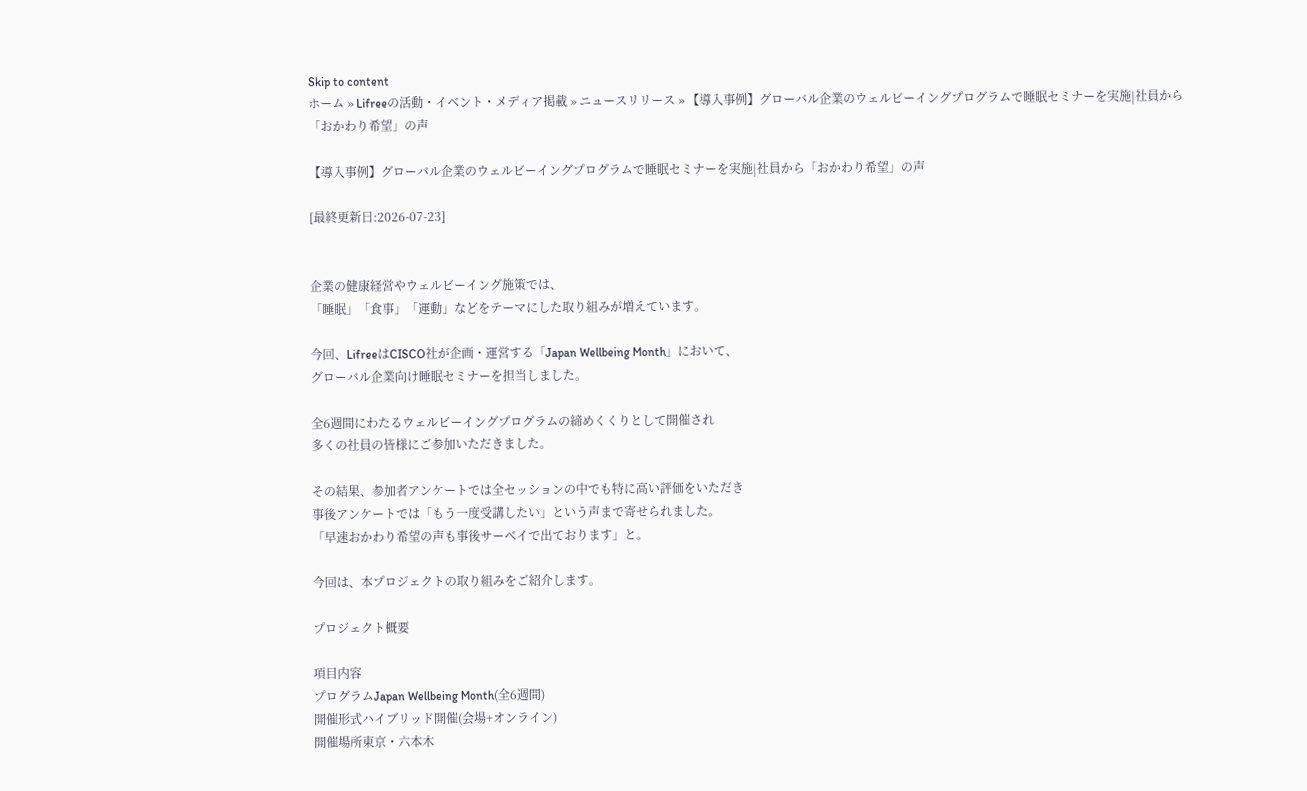Skip to content
ホーム » Lifreeの活動・イベント・メディア掲載 » ニュースリリース » 【導入事例】グローバル企業のウェルビーイングプログラムで睡眠セミナーを実施|社員から「おかわり希望」の声

【導入事例】グローバル企業のウェルビーイングプログラムで睡眠セミナーを実施|社員から「おかわり希望」の声

[最終更新日:2026-07-23]


企業の健康経営やウェルビーイング施策では、
「睡眠」「食事」「運動」などをテーマにした取り組みが増えています。

今回、LifreeはCISCO社が企画・運営する「Japan Wellbeing Month」において、
グローバル企業向け睡眠セミナーを担当しました。

全6週間にわたるウェルビーイングプログラムの締めくくりとして開催され
多くの社員の皆様にご参加いただきました。

その結果、参加者アンケートでは全セッションの中でも特に高い評価をいただき
事後アンケートでは「もう一度受講したい」という声まで寄せられました。
「早速おかわり希望の声も事後サーベイで出ております」と。

今回は、本プロジェクトの取り組みをご紹介します。

プロジェクト概要

項目内容
プログラムJapan Wellbeing Month(全6週間)
開催形式ハイブリッド開催(会場+オンライン)
開催場所東京・六本木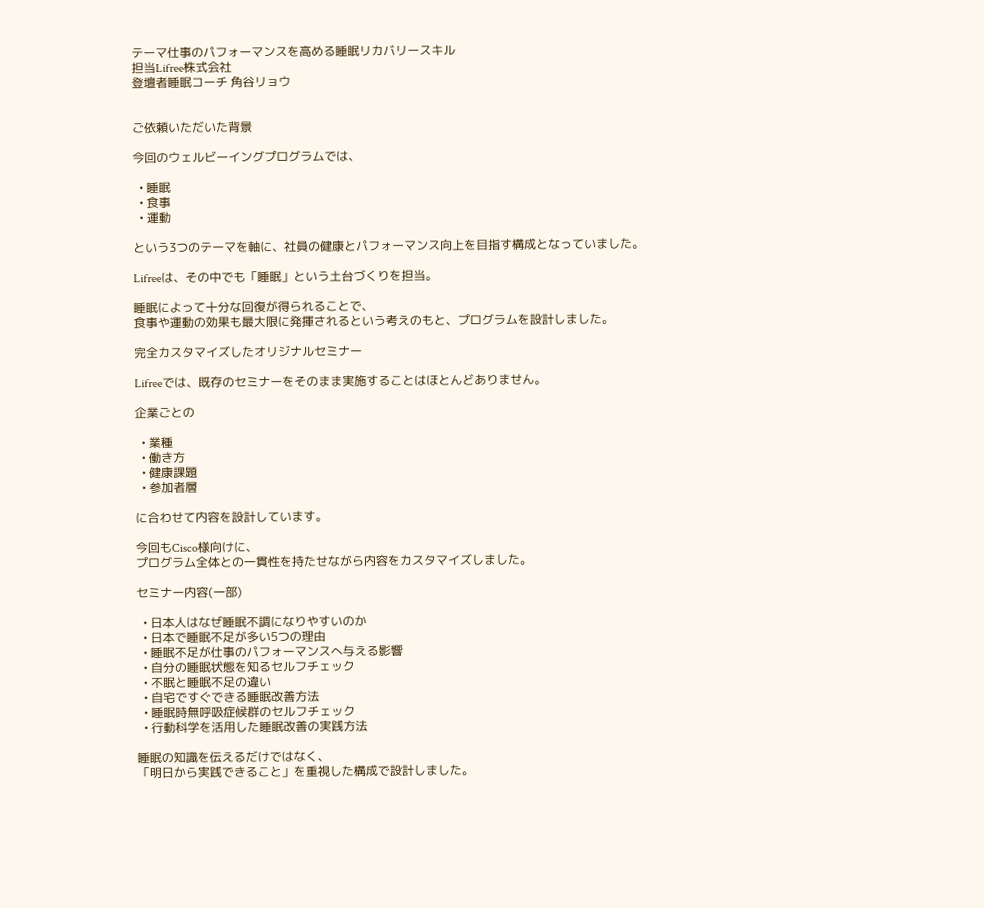テーマ仕事のパフォーマンスを高める睡眠リカバリースキル
担当Lifree株式会社
登壇者睡眠コーチ 角谷リョウ


ご依頼いただいた背景

今回のウェルビーイングプログラムでは、

  • 睡眠
  • 食事
  • 運動

という3つのテーマを軸に、社員の健康とパフォーマンス向上を目指す構成となっていました。

Lifreeは、その中でも「睡眠」という土台づくりを担当。

睡眠によって十分な回復が得られることで、
食事や運動の効果も最大限に発揮されるという考えのもと、プログラムを設計しました。

完全カスタマイズしたオリジナルセミナー

Lifreeでは、既存のセミナーをそのまま実施することはほとんどありません。

企業ごとの

  • 業種
  • 働き方
  • 健康課題
  • 参加者層

に合わせて内容を設計しています。

今回もCisco様向けに、
プログラム全体との一貫性を持たせながら内容をカスタマイズしました。

セミナー内容(一部)

  • 日本人はなぜ睡眠不調になりやすいのか
  • 日本で睡眠不足が多い5つの理由
  • 睡眠不足が仕事のパフォーマンスへ与える影響
  • 自分の睡眠状態を知るセルフチェック
  • 不眠と睡眠不足の違い
  • 自宅ですぐできる睡眠改善方法
  • 睡眠時無呼吸症候群のセルフチェック
  • 行動科学を活用した睡眠改善の実践方法

睡眠の知識を伝えるだけではなく、
「明日から実践できること」を重視した構成で設計しました。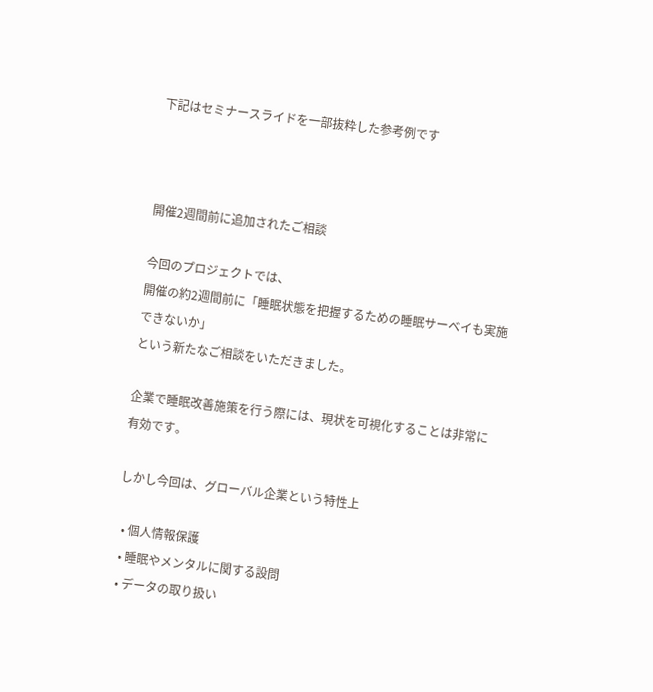下記はセミナースライドを一部抜粋した参考例です



開催2週間前に追加されたご相談

今回のプロジェクトでは、
開催の約2週間前に「睡眠状態を把握するための睡眠サーベイも実施できないか」
という新たなご相談をいただきました。

企業で睡眠改善施策を行う際には、現状を可視化することは非常に有効です。

しかし今回は、グローバル企業という特性上

  • 個人情報保護
  • 睡眠やメンタルに関する設問
  • データの取り扱い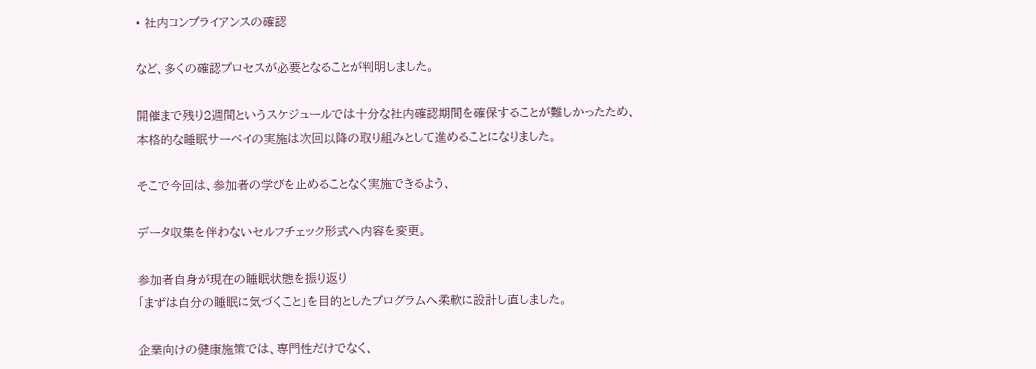• 社内コンプライアンスの確認

など、多くの確認プロセスが必要となることが判明しました。

開催まで残り2週間というスケジュールでは十分な社内確認期間を確保することが難しかったため、
本格的な睡眠サーベイの実施は次回以降の取り組みとして進めることになりました。

そこで今回は、参加者の学びを止めることなく実施できるよう、

データ収集を伴わないセルフチェック形式へ内容を変更。

参加者自身が現在の睡眠状態を振り返り
「まずは自分の睡眠に気づくこと」を目的としたプログラムへ柔軟に設計し直しました。

企業向けの健康施策では、専門性だけでなく、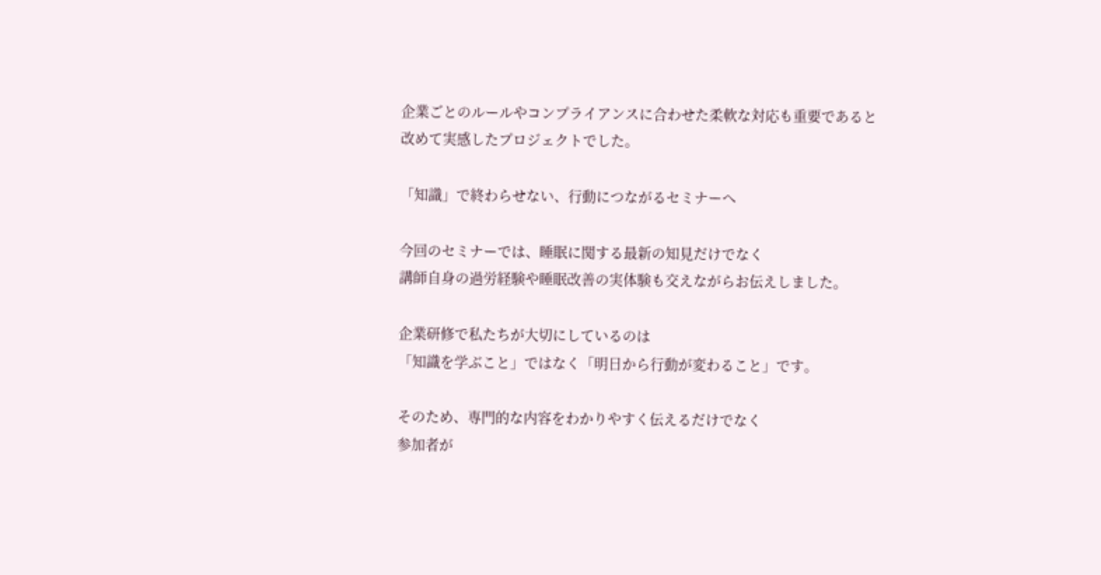企業ごとのルールやコンプライアンスに合わせた柔軟な対応も重要であると
改めて実感したプロジェクトでした。

「知識」で終わらせない、行動につながるセミナーへ

今回のセミナーでは、睡眠に関する最新の知見だけでなく
講師自身の過労経験や睡眠改善の実体験も交えながらお伝えしました。

企業研修で私たちが大切にしているのは
「知識を学ぶこと」ではなく「明日から行動が変わること」です。

そのため、専門的な内容をわかりやすく伝えるだけでなく
参加者が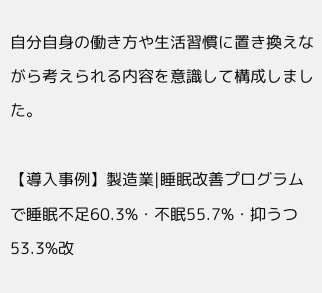自分自身の働き方や生活習慣に置き換えながら考えられる内容を意識して構成しました。

【導入事例】製造業|睡眠改善プログラムで睡眠不足60.3%・不眠55.7%・抑うつ53.3%改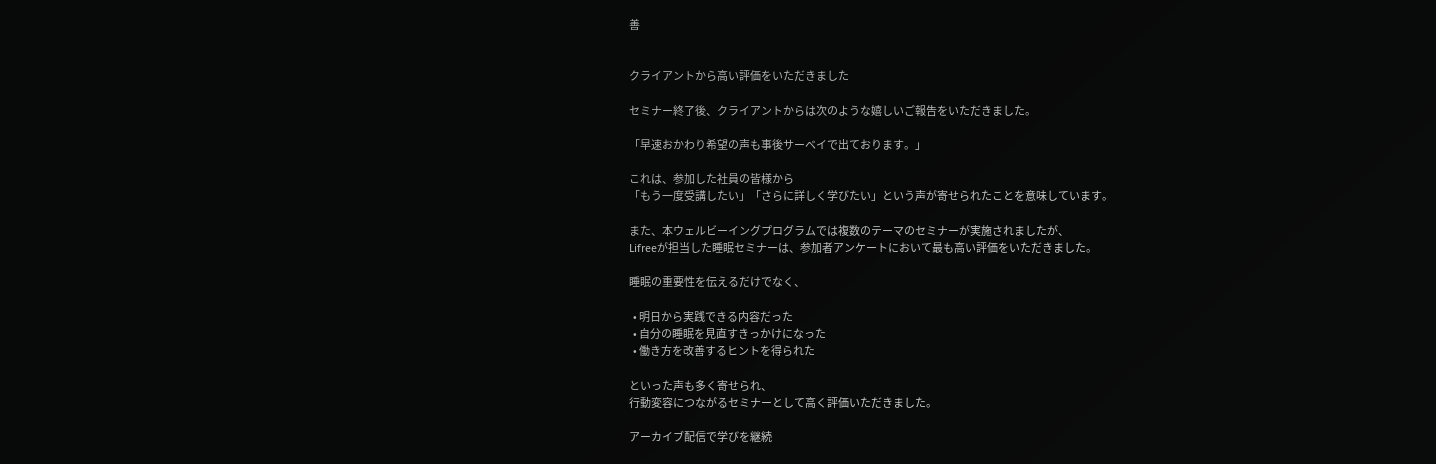善


クライアントから高い評価をいただきました

セミナー終了後、クライアントからは次のような嬉しいご報告をいただきました。

「早速おかわり希望の声も事後サーベイで出ております。」

これは、参加した社員の皆様から
「もう一度受講したい」「さらに詳しく学びたい」という声が寄せられたことを意味しています。

また、本ウェルビーイングプログラムでは複数のテーマのセミナーが実施されましたが、
Lifreeが担当した睡眠セミナーは、参加者アンケートにおいて最も高い評価をいただきました。

睡眠の重要性を伝えるだけでなく、

  • 明日から実践できる内容だった
  • 自分の睡眠を見直すきっかけになった
  • 働き方を改善するヒントを得られた

といった声も多く寄せられ、
行動変容につながるセミナーとして高く評価いただきました。

アーカイブ配信で学びを継続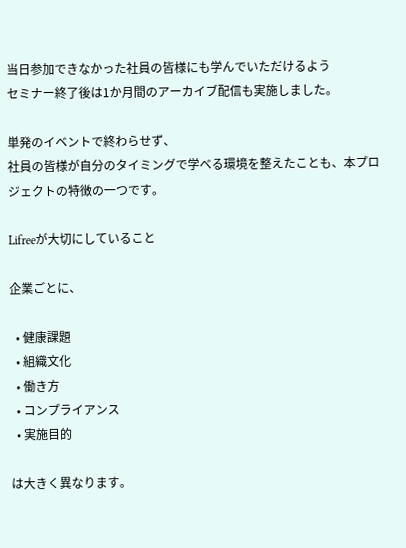当日参加できなかった社員の皆様にも学んでいただけるよう
セミナー終了後は1か月間のアーカイブ配信も実施しました。

単発のイベントで終わらせず、
社員の皆様が自分のタイミングで学べる環境を整えたことも、本プロジェクトの特徴の一つです。

Lifreeが大切にしていること

企業ごとに、

  • 健康課題
  • 組織文化
  • 働き方
  • コンプライアンス
  • 実施目的

は大きく異なります。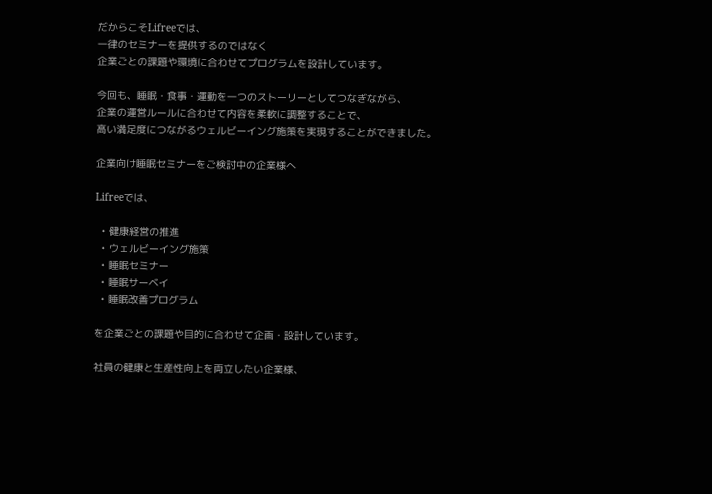だからこそLifreeでは、
一律のセミナーを提供するのではなく
企業ごとの課題や環境に合わせてプログラムを設計しています。

今回も、睡眠・食事・運動を一つのストーリーとしてつなぎながら、
企業の運営ルールに合わせて内容を柔軟に調整することで、
高い満足度につながるウェルビーイング施策を実現することができました。

企業向け睡眠セミナーをご検討中の企業様へ

Lifreeでは、

  • 健康経営の推進
  • ウェルビーイング施策
  • 睡眠セミナー
  • 睡眠サーベイ
  • 睡眠改善プログラム

を企業ごとの課題や目的に合わせて企画・設計しています。

社員の健康と生産性向上を両立したい企業様、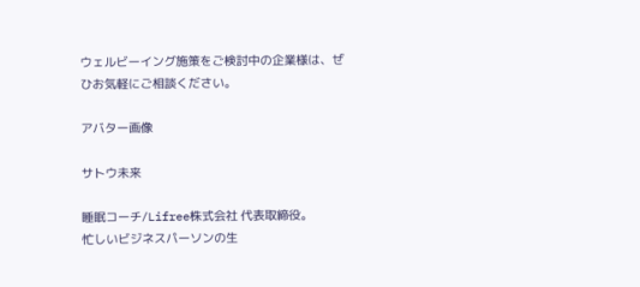ウェルビーイング施策をご検討中の企業様は、ぜひお気軽にご相談ください。

アバター画像

サトウ未来

睡眠コーチ/Lifree株式会社 代表取締役。
忙しいビジネスパーソンの生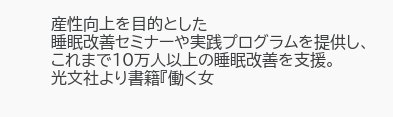産性向上を目的とした
睡眠改善セミナーや実践プログラムを提供し、
これまで10万人以上の睡眠改善を支援。
光文社より書籍『働く女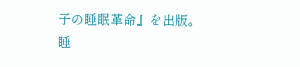子の睡眠革命』を出版。
睡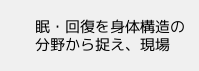眠・回復を身体構造の分野から捉え、現場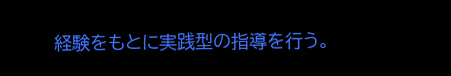経験をもとに実践型の指導を行う。